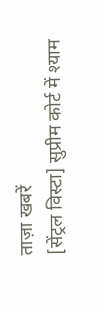ताज़ा खबरें
[सेंट्रल विस्टा] सुप्रीम कोर्ट में श्याम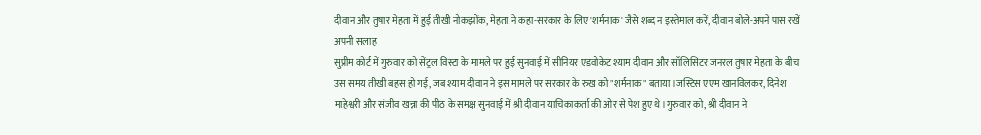दीवान और तुषार मेहता में हुई तीखी नोकझोंक, मेहता ने कहा-सरकार के लिए 'शर्मनाक' जैसे शब्द न इस्तेमाल करें, दीवान बोले-अपने पास रखें अपनी सलाह
सुप्रीम कोर्ट में गुरुवार को सेंट्रल विस्टा के मामले पर हुई सुनवाई में सीनियर एडवोकेट श्याम दीवान और सॉलिसिटर जनरल तुषार मेहता के बीच उस समय तीखी बहस हो गई, जब श्याम दीवान ने इस मामले पर सरकार के रुख को "शर्मनाक" बताया।जस्टिस एएम खानविलकर, दिनेश माहेश्वरी और संजीव खन्ना की पीठ के समक्ष सुनवाई में श्री दीवान याचिकाकर्ता की ओर से पेश हुए थे।गुरुवार को, श्री दीवान ने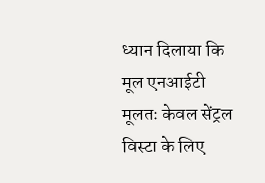ध्यान दिलाया कि मूल एनआईटी मूलतः केवल सेंट्रल विस्टा के लिए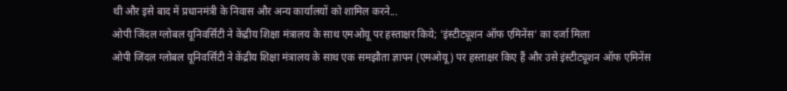थी और इसे बाद में प्रधानमंत्री के निवास और अन्य कार्यालयों को शामिल करने...
ओपी जिंदल ग्लोबल यूनिवर्सिटी ने केंद्रीय शिक्षा मंत्रालय के साथ एमओयू पर हस्ताक्षर किये; 'इंस्टीट्यूशन ऑफ एमिनेंस' का दर्जा मिला
ओपी जिंदल ग्लोबल यूनिवर्सिटी ने केंद्रीय शिक्षा मंत्रालय के साथ एक समझौता ज्ञापन (एमओयू) पर हस्ताक्षर किए हैं और उसे इंस्टीट्यूशन ऑफ एमिनेंस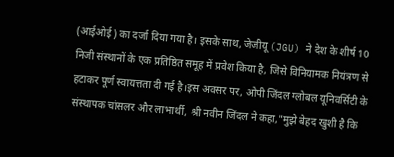(आईओई) का दर्जा दिया गया है। इसके साथ, जेजीयू (JGU) ने देश के शीर्ष 10 निजी संस्थानों के एक प्रतिष्ठित समूह में प्रवेश किया है, जिसे विनियामक नियंत्रण से हटाकर पूर्ण स्वायत्तता दी गई है।इस अवसर पर, ओपी जिंदल ग्लोबल यूनिवर्सिटी के संस्थापक चांसलर और लाभार्थी, श्री नवीन जिंदल ने कहा,"मुझे बेहद खुशी है कि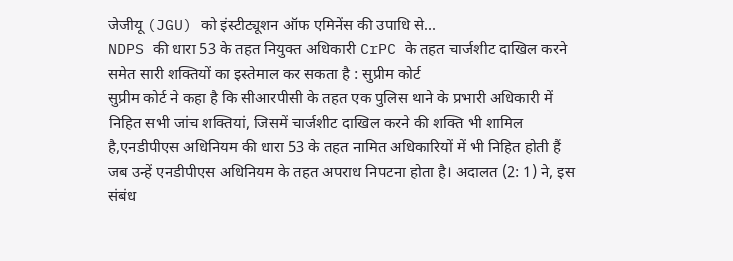जेजीयू (JGU) को इंस्टीट्यूशन ऑफ एमिनेंस की उपाधि से...
NDPS की धारा 53 के तहत नियुक्त अधिकारी CrPC के तहत चार्जशीट दाखिल करने समेत सारी शक्तियों का इस्तेमाल कर सकता है : सुप्रीम कोर्ट
सुप्रीम कोर्ट ने कहा है कि सीआरपीसी के तहत एक पुलिस थाने के प्रभारी अधिकारी में निहित सभी जांच शक्तियां, जिसमें चार्जशीट दाखिल करने की शक्ति भी शामिल है,एनडीपीएस अधिनियम की धारा 53 के तहत नामित अधिकारियों में भी निहित होती हैं जब उन्हें एनडीपीएस अधिनियम के तहत अपराध निपटना होता है। अदालत (2: 1) ने, इस संबंध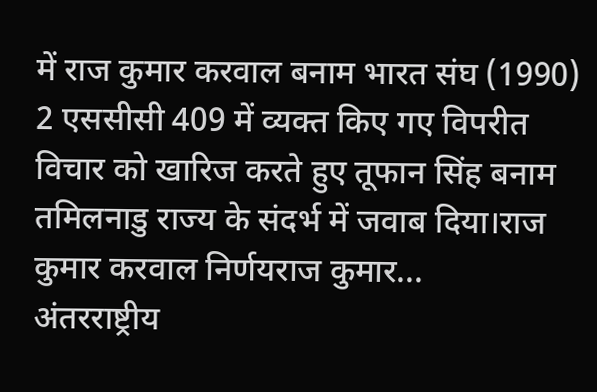में राज कुमार करवाल बनाम भारत संघ (1990) 2 एससीसी 409 में व्यक्त किए गए विपरीत विचार को खारिज करते हुए तूफान सिंह बनाम तमिलनाडु राज्य के संदर्भ में जवाब दिया।राज कुमार करवाल निर्णयराज कुमार...
अंतरराष्ट्रीय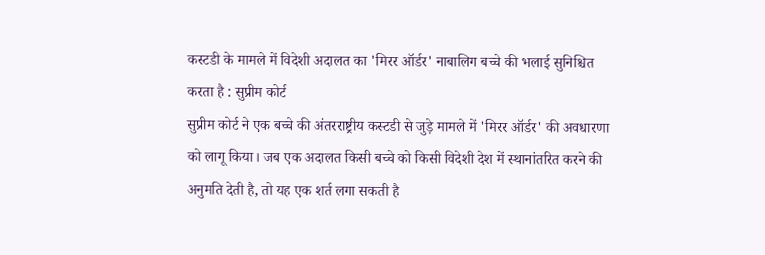कस्टडी के मामले में विदेशी अदालत का 'मिरर ऑर्डर' नाबालिग बच्चे की भलाई सुनिश्चित करता है : सुप्रीम कोर्ट
सुप्रीम कोर्ट ने एक बच्चे की अंतरराष्ट्रीय कस्टडी से जुड़े मामले में 'मिरर ऑर्डर' की अवधारणा को लागू किया। जब एक अदालत किसी बच्चे को किसी विदेशी देश में स्थानांतरित करने की अनुमति देती है, तो यह एक शर्त लगा सकती है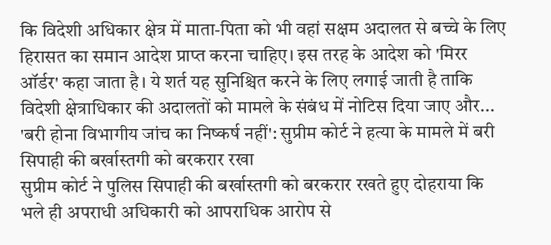कि विदेशी अधिकार क्षेत्र में माता-पिता को भी वहां सक्षम अदालत से बच्चे के लिए हिरासत का समान आदेश प्राप्त करना चाहिए। इस तरह के आदेश को 'मिरर ऑर्डर' कहा जाता है। ये शर्त यह सुनिश्चित करने के लिए लगाई जाती है ताकि विदेशी क्षेत्राधिकार की अदालतों को मामले के संबंध में नोटिस दिया जाए और...
'बरी होना विभागीय जांच का निष्कर्ष नहीं': सुप्रीम कोर्ट ने हत्या के मामले में बरी सिपाही की बर्खास्तगी को बरकरार रखा
सुप्रीम कोर्ट ने पुलिस सिपाही की बर्खास्तगी को बरकरार रखते हुए दोहराया कि भले ही अपराधी अधिकारी को आपराधिक आरोप से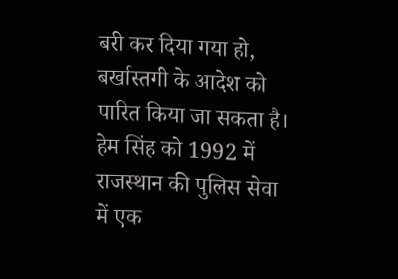बरी कर दिया गया हो, बर्खास्तगी के आदेश को पारित किया जा सकता है। हेम सिंह को 1992 में राजस्थान की पुलिस सेवा में एक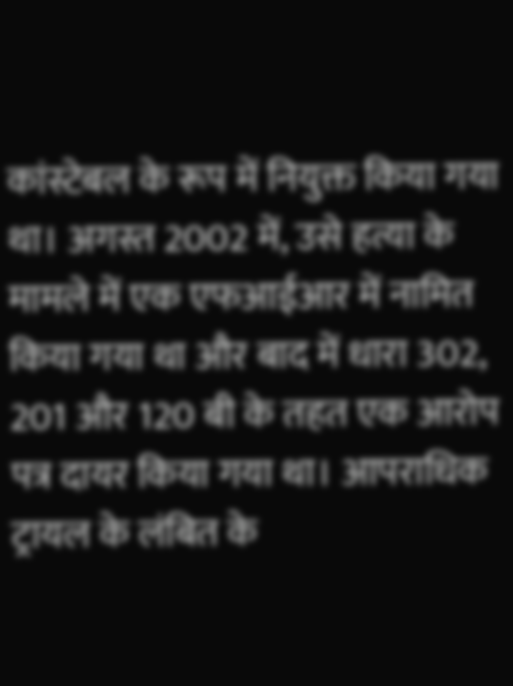कांस्टेबल के रूप में नियुक्त किया गया था। अगस्त 2002 में, उसे हत्या के मामले में एक एफआईआर में नामित किया गया था और बाद में धारा 302, 201 और 120 बी के तहत एक आरोप पत्र दायर किया गया था। आपराधिक ट्रायल के लंबित के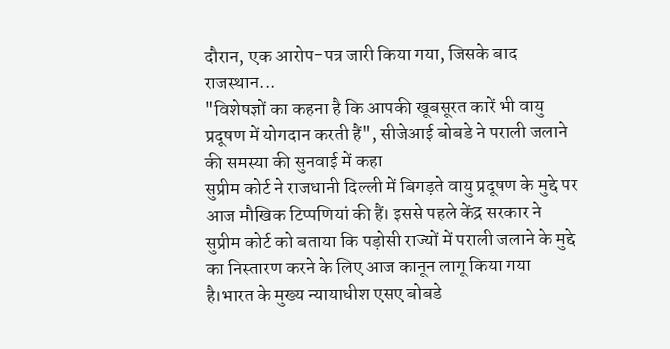दौरान, एक आरोप-पत्र जारी किया गया, जिसके बाद राजस्थान...
"विशेषज्ञों का कहना है कि आपकी खूबसूरत कारें भी वायु प्रदूषण में योगदान करती हैं", सीजेआई बोबडे ने पराली जलाने की समस्या की सुनवाई में कहा
सुप्रीम कोर्ट ने राजधानी दिल्ली में बिगड़ते वायु प्रदूषण के मुद्दे पर आज मौखिक टिप्पणियां की हैं। इससे पहले केंद्र सरकार ने सुप्रीम कोर्ट को बताया कि पड़ोसी राज्यों में पराली जलाने के मुद्दे का निस्तारण करने के लिए आज कानून लागू किया गया है।भारत के मुख्य न्यायाधीश एसए बोबडे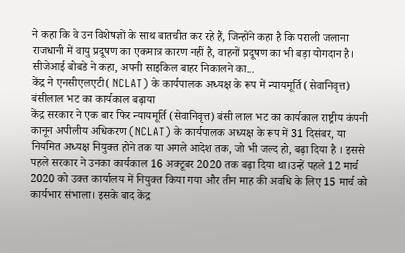ने कहा कि वे उन विशेषज्ञों के साथ बातचीत कर रहे हैं, जिन्होंने कहा है कि पराली जलाना राजधानी में वायु प्रदूषण का एकमात्र कारण नहीं है, वाहनों प्रदूषण का भी बड़ा योगदान है। सीजेआई बोबडे ने कहा, अपनी साइकिल बाहर निकालने का...
केंद्र ने एनसीएलएटी( NCLAT) के कार्यपालक अध्यक्ष के रूप में न्यायमूर्ति (सेवानिवृत्त) बंसीलाल भट का कार्यकाल बढ़ाया
केंद्र सरकार ने एक बार फिर न्यायमूर्ति (सेवानिवृत्त) बंसी लाल भट का कार्यकाल राष्ट्रीय कंपनी कानून अपीलीय अधिकरण (NCLAT) के कार्यपालक अध्यक्ष के रूप में 31 दिसंबर, या नियमित अध्यक्ष नियुक्त होने तक या अगले आदेश तक, जो भी जल्द हो, बढ़ा दिया है । इससे पहले सरकार ने उनका कार्यकाल 16 अक्टूबर 2020 तक बढ़ा दिया था।उन्हें पहले 12 मार्च 2020 को उक्त कार्यालय में नियुक्त किया गया और तीन माह की अवधि के लिए 15 मार्च को कार्यभार संभाला। इसके बाद केंद्र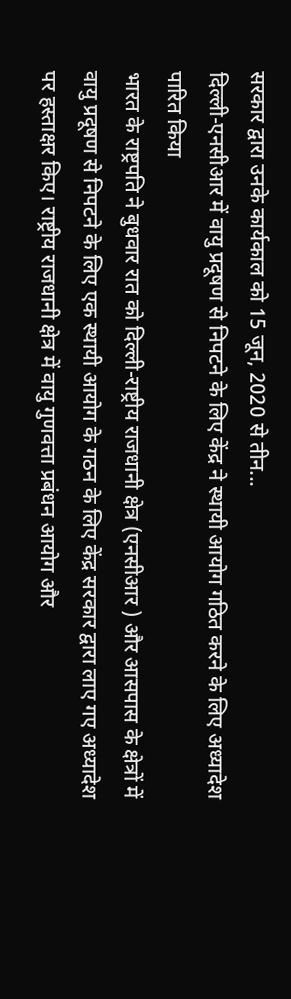सरकार द्वारा उनके कार्यकाल को 15 जून, 2020 से तीन...
दिल्ली-एनसीआर में वायु प्रदूषण से निपटने के लिए केंद्र ने स्थायी आयोग गठित करने के लिए अध्यादेश पारित किया
भारत के राष्ट्रपति ने बुधवार रात को दिल्ली-राष्ट्रीय राजधानी क्षेत्र (एनसीआर ) और आसपास के क्षेत्रों में वायु प्रदूषण से निपटने के लिए एक स्थायी आयोग के गठन के लिए केंद्र सरकार द्वारा लाए गए अध्यादेश पर हस्ताक्षर किए। राष्ट्रीय राजधानी क्षेत्र में वायु गुणवत्ता प्रबंधन आयोग और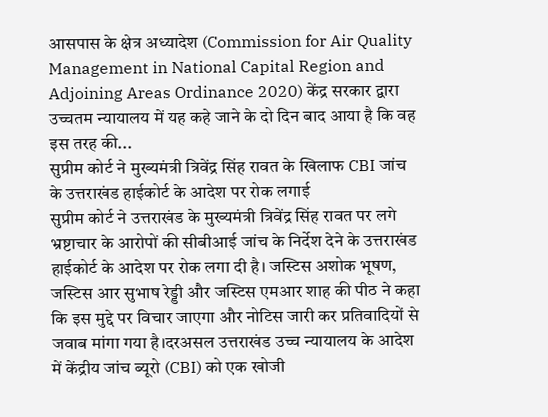आसपास के क्षेत्र अध्यादेश (Commission for Air Quality Management in National Capital Region and Adjoining Areas Ordinance 2020) केंद्र सरकार द्वारा उच्चतम न्यायालय में यह कहे जाने के दो दिन बाद आया है कि वह इस तरह की...
सुप्रीम कोर्ट ने मुख्यमंत्री त्रिवेंद्र सिंह रावत के खिलाफ CBI जांच के उत्तराखंड हाईकोर्ट के आदेश पर रोक लगाई
सुप्रीम कोर्ट ने उत्तराखंड के मुख्यमंत्री त्रिवेंद्र सिंह रावत पर लगे भ्रष्टाचार के आरोपों की सीबीआई जांच के निर्देश देने के उत्तराखंड हाईकोर्ट के आदेश पर रोक लगा दी है। जस्टिस अशोक भूषण, जस्टिस आर सुभाष रेड्डी और जस्टिस एमआर शाह की पीठ ने कहा कि इस मुद्दे पर विचार जाएगा और नोटिस जारी कर प्रतिवादियों से जवाब मांगा गया है।दरअसल उत्तराखंड उच्च न्यायालय के आदेश में केंद्रीय जांच ब्यूरो (CBI) को एक खोजी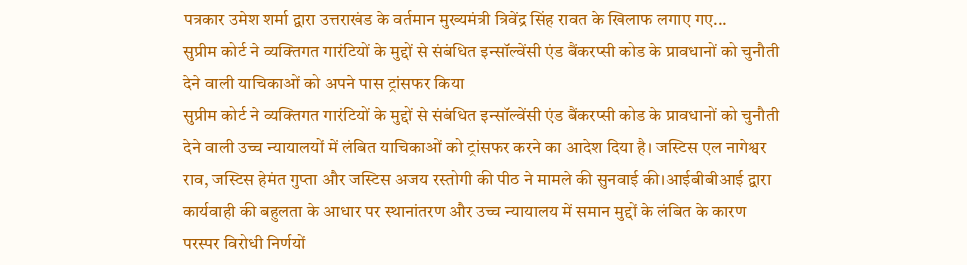पत्रकार उमेश शर्मा द्वारा उत्तराखंड के वर्तमान मुख्यमंत्री त्रिवेंद्र सिंह रावत के खिलाफ लगाए गए...
सुप्रीम कोर्ट ने व्यक्तिगत गारंटियों के मुद्दों से संबंधित इन्सॉल्वेंसी एंड बैंकरप्सी कोड के प्रावधानों को चुनौती देने वाली याचिकाओं को अपने पास ट्रांसफर किया
सुप्रीम कोर्ट ने व्यक्तिगत गारंटियों के मुद्दों से संबंधित इन्सॉल्वेंसी एंड बैंकरप्सी कोड के प्रावधानों को चुनौती देने वाली उच्च न्यायालयों में लंबित याचिकाओं को ट्रांसफर करने का आदेश दिया है। जस्टिस एल नागेश्वर राव, जस्टिस हेमंत गुप्ता और जस्टिस अजय रस्तोगी की पीठ ने मामले की सुनवाई की।आईबीबीआई द्वारा कार्यवाही की बहुलता के आधार पर स्थानांतरण और उच्च न्यायालय में समान मुद्दों के लंबित के कारण परस्पर विरोधी निर्णयों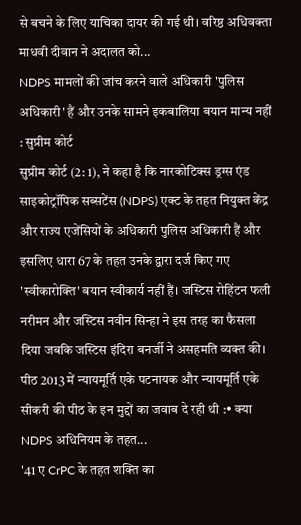से बचने के लिए याचिका दायर की गई थी। वरिष्ठ अधिवक्ता माधवी दीवान ने अदालत को...
NDPS मामलों की जांच करने वाले अधिकारी 'पुलिस अधिकारी' हैं और उनके सामने इकबालिया बयान मान्य नहीं : सुप्रीम कोर्ट
सुप्रीम कोर्ट (2: 1), ने कहा है कि नारकोटिक्स ड्रग्स एंड साइकोट्रॉपिक सब्सटेंस (NDPS) एक्ट के तहत नियुक्त केंद्र और राज्य एजेंसियों के अधिकारी पुलिस अधिकारी हैं और इसलिए धारा 67 के तहत उनके द्वारा दर्ज किए गए 'स्वीकारोक्ति' बयान स्वीकार्य नहीं हैं। जस्टिस रोहिंटन फली नरीमन और जस्टिस नवीन सिन्हा ने इस तरह का फैसला दिया जबकि जस्टिस इंदिरा बनर्जी ने असहमति व्यक्त की। पीठ 2013 में न्यायमूर्ति एके पटनायक और न्यायमूर्ति एके सीकरी की पीठ के इन मुद्दों का जवाब दे रही थी :• क्या NDPS अधिनियम के तहत...
'41 ए CrPC के तहत शक्ति का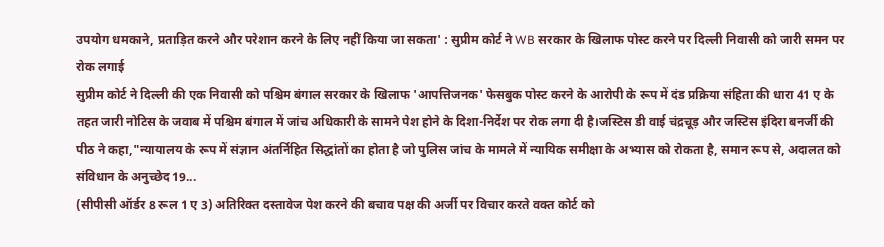उपयोग धमकाने, प्रताड़ित करने और परेशान करने के लिए नहीं किया जा सकता' : सुप्रीम कोर्ट ने WB सरकार के खिलाफ पोस्ट करने पर दिल्ली निवासी को जारी समन पर रोक लगाई
सुप्रीम कोर्ट ने दिल्ली की एक निवासी को पश्चिम बंगाल सरकार के खिलाफ 'आपत्तिजनक' फेसबुक पोस्ट करने के आरोपी के रूप में दंड प्रक्रिया संहिता की धारा 41 ए के तहत जारी नोटिस के जवाब में पश्चिम बंगाल में जांच अधिकारी के सामने पेश होने के दिशा-निर्देश पर रोक लगा दी है।जस्टिस डी वाई चंद्रचूड़ और जस्टिस इंदिरा बनर्जी की पीठ ने कहा,"न्यायालय के रूप में संज्ञान अंतर्निहित सिद्धांतों का होता है जो पुलिस जांच के मामले में न्यायिक समीक्षा के अभ्यास को रोकता है, समान रूप से, अदालत को संविधान के अनुच्छेद 19...
(सीपीसी ऑर्डर 8 रूल 1 ए 3) अतिरिक्त दस्तावेज पेश करने की बचाव पक्ष की अर्जी पर विचार करते वक्त कोर्ट को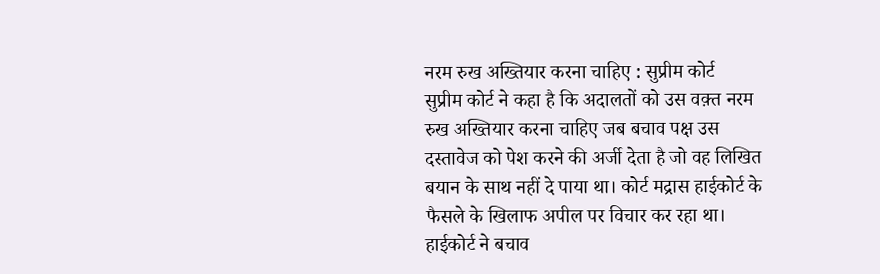नरम रुख अख्तियार करना चाहिए : सुप्रीम कोर्ट
सुप्रीम कोर्ट ने कहा है कि अदालतों को उस वक़्त नरम रुख अख्तियार करना चाहिए जब बचाव पक्ष उस दस्तावेज को पेश करने की अर्जी देता है जो वह लिखित बयान के साथ नहीं दे पाया था। कोर्ट मद्रास हाईकोर्ट के फैसले के खिलाफ अपील पर विचार कर रहा था। हाईकोर्ट ने बचाव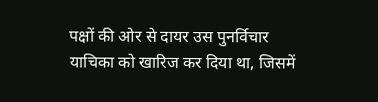पक्षों की ओर से दायर उस पुनर्विचार याचिका को खारिज कर दिया था, जिसमें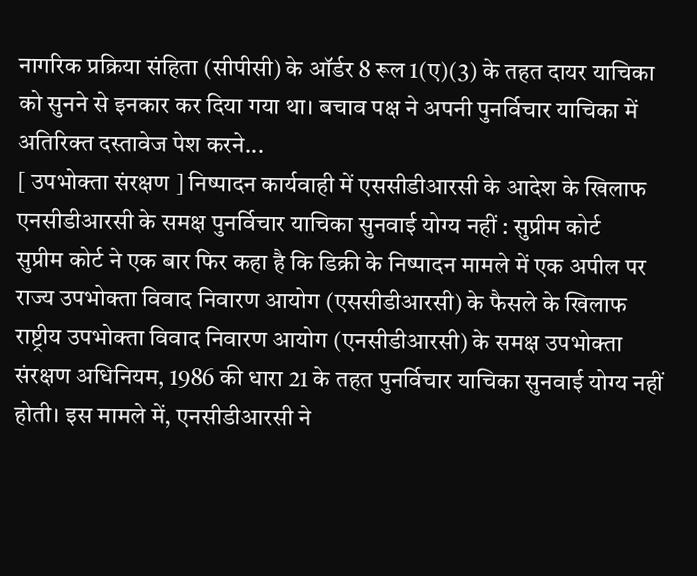नागरिक प्रक्रिया संहिता (सीपीसी) के ऑर्डर 8 रूल 1(ए)(3) के तहत दायर याचिका को सुनने से इनकार कर दिया गया था। बचाव पक्ष ने अपनी पुनर्विचार याचिका में अतिरिक्त दस्तावेज पेश करने...
[ उपभोक्ता संरक्षण ] निष्पादन कार्यवाही में एससीडीआरसी के आदेश के खिलाफ एनसीडीआरसी के समक्ष पुनर्विचार याचिका सुनवाई योग्य नहीं : सुप्रीम कोर्ट
सुप्रीम कोर्ट ने एक बार फिर कहा है कि डिक्री के निष्पादन मामले में एक अपील पर राज्य उपभोक्ता विवाद निवारण आयोग (एससीडीआरसी) के फैसले के खिलाफ राष्ट्रीय उपभोक्ता विवाद निवारण आयोग (एनसीडीआरसी) के समक्ष उपभोक्ता संरक्षण अधिनियम, 1986 की धारा 21 के तहत पुनर्विचार याचिका सुनवाई योग्य नहीं होती। इस मामले में, एनसीडीआरसी ने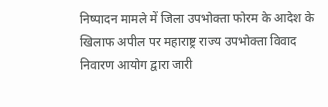निष्पादन मामले में जिला उपभोक्ता फोरम के आदेश के खिलाफ अपील पर महाराष्ट्र राज्य उपभोक्ता विवाद निवारण आयोग द्वारा जारी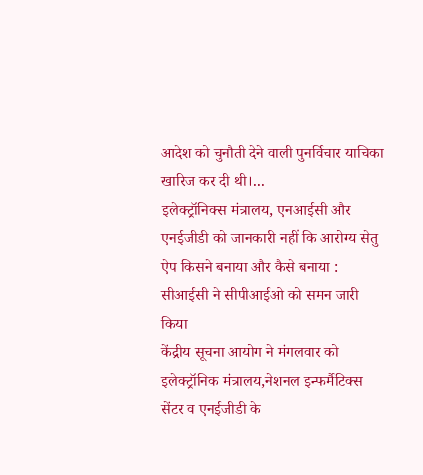आदेश को चुनौती देने वाली पुनर्विचार याचिका खारिज कर दी थी।...
इलेक्ट्रॉनिक्स मंत्रालय, एनआईसी और एनईजीडी को जानकारी नहीं कि आरोग्य सेतु ऐप किसने बनाया और कैसे बनाया : सीआईसी ने सीपीआईओ को समन जारी किया
केंद्रीय सूचना आयोग ने मंगलवार को इलेक्ट्रॉनिक मंत्रालय,नेशनल इन्फर्मैटिक्स सेंटर व एनईजीडी के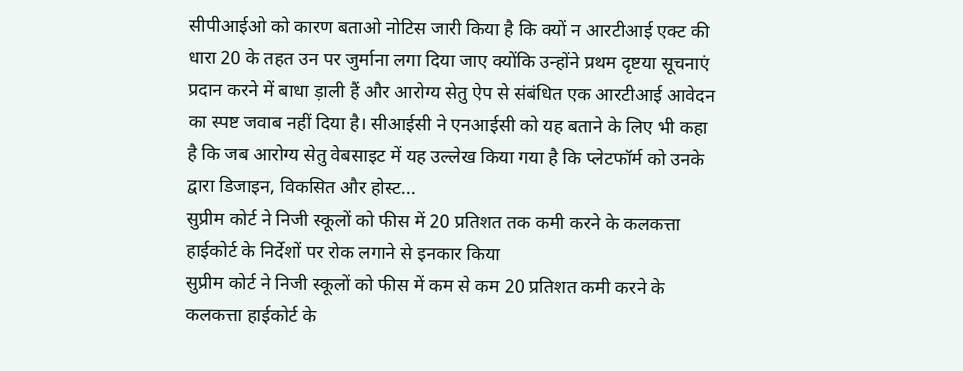सीपीआईओ को कारण बताओ नोटिस जारी किया है कि क्यों न आरटीआई एक्ट की धारा 20 के तहत उन पर जुर्माना लगा दिया जाए क्योंकि उन्होंने प्रथम दृष्टया सूचनाएं प्रदान करने में बाधा ड़ाली हैं और आरोग्य सेतु ऐप से संबंधित एक आरटीआई आवेदन का स्पष्ट जवाब नहीं दिया है। सीआईसी ने एनआईसी को यह बताने के लिए भी कहा है कि जब आरोग्य सेतु वेबसाइट में यह उल्लेख किया गया है कि प्लेटफॉर्म को उनके द्वारा डिजाइन, विकसित और होस्ट...
सुप्रीम कोर्ट ने निजी स्कूलों को फीस में 20 प्रतिशत तक कमी करने के कलकत्ता हाईकोर्ट के निर्देशों पर रोक लगाने से इनकार किया
सुप्रीम कोर्ट ने निजी स्कूलों को फीस में कम से कम 20 प्रतिशत कमी करने के कलकत्ता हाईकोर्ट के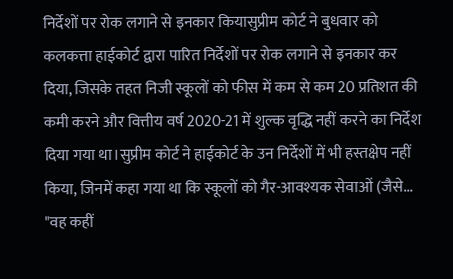निर्देशों पर रोक लगाने से इनकार कियासुप्रीम कोर्ट ने बुधवार को कलकत्ता हाईकोर्ट द्वारा पारित निर्देशों पर रोक लगाने से इनकार कर दिया, जिसके तहत निजी स्कूलों को फीस में कम से कम 20 प्रतिशत की कमी करने और वित्तीय वर्ष 2020-21 में शुल्क वृद्धि नहीं करने का निर्देश दिया गया था।सुप्रीम कोर्ट ने हाईकोर्ट के उन निर्देशों में भी हस्तक्षेप नहीं किया, जिनमें कहा गया था कि स्कूलों को गैर-आवश्यक सेवाओं (जैसे...
"वह कहीं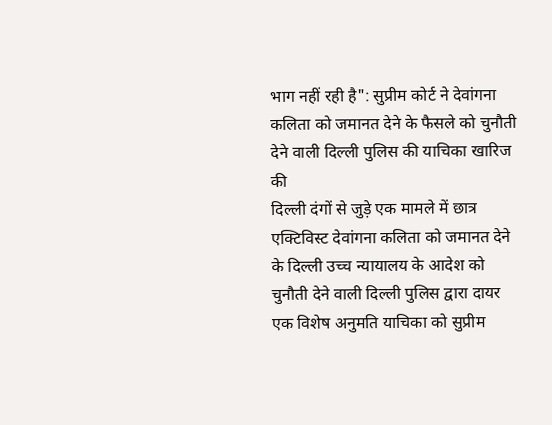भाग नहीं रही है": सुप्रीम कोर्ट ने देवांगना कलिता को जमानत देने के फैसले को चुनौती देने वाली दिल्ली पुलिस की याचिका खारिज की
दिल्ली दंगों से जुड़े एक मामले में छात्र एक्टिविस्ट देवांगना कलिता को जमानत देने के दिल्ली उच्च न्यायालय के आदेश को चुनौती देने वाली दिल्ली पुलिस द्वारा दायर एक विशेष अनुमति याचिका को सुप्रीम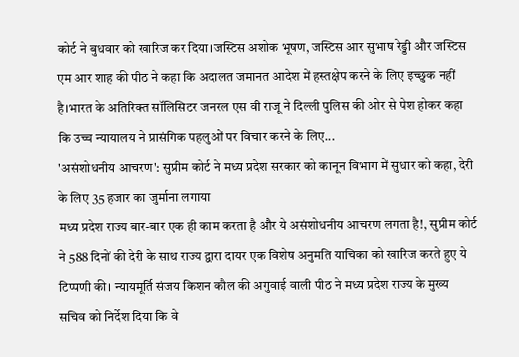कोर्ट ने बुधवार को खारिज कर दिया।जस्टिस अशोक भूषण, जस्टिस आर सुभाष रेड्डी और जस्टिस एम आर शाह की पीठ ने कहा कि अदालत जमानत आदेश में हस्तक्षेप करने के लिए इच्छुक नहीं है।भारत के अतिरिक्त सॉलिसिटर जनरल एस वी राजू ने दिल्ली पुलिस की ओर से पेश होकर कहा कि उच्च न्यायालय ने प्रासंगिक पहलुओं पर विचार करने के लिए...
'असंशोधनीय आचरण': सुप्रीम कोर्ट ने मध्य प्रदेश सरकार को कानून विभाग में सुधार को कहा, देरी के लिए 35 हजार का जुर्माना लगाया
मध्य प्रदेश राज्य बार-बार एक ही काम करता है और ये असंशोधनीय आचरण लगता है!, सुप्रीम कोर्ट ने 588 दिनों की देरी के साथ राज्य द्वारा दायर एक विशेष अनुमति याचिका को खारिज करते हुए ये टिप्पणी की। न्यायमूर्ति संजय किशन कौल की अगुवाई वाली पीठ ने मध्य प्रदेश राज्य के मुख्य सचिव को निर्देश दिया कि वे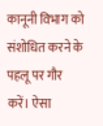कानूनी विभाग को संशोधित करने के पहलू पर गौर करें। ऐसा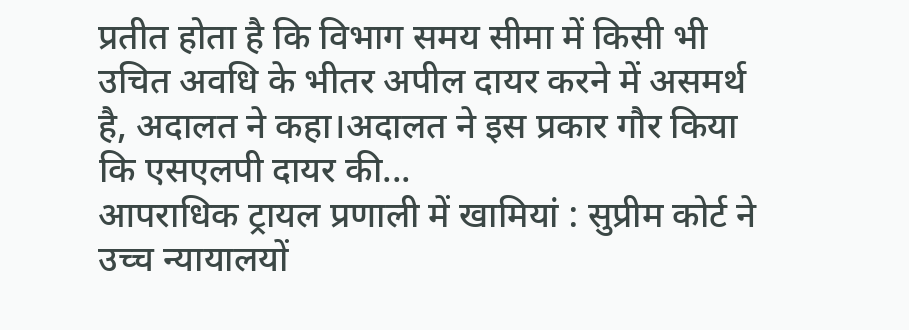प्रतीत होता है कि विभाग समय सीमा में किसी भी उचित अवधि के भीतर अपील दायर करने में असमर्थ है, अदालत ने कहा।अदालत ने इस प्रकार गौर किया कि एसएलपी दायर की...
आपराधिक ट्रायल प्रणाली में खामियां : सुप्रीम कोर्ट ने उच्च न्यायालयों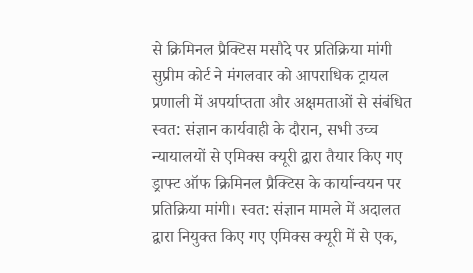से क्रिमिनल प्रैक्टिस मसौदे पर प्रतिक्रिया मांगी
सुप्रीम कोर्ट ने मंगलवार को आपराधिक ट्रायल प्रणाली में अपर्याप्तता और अक्षमताओं से संबंधित स्वत: संज्ञान कार्यवाही के दौरान, सभी उच्च न्यायालयों से एमिक्स क्यूरी द्वारा तैयार किए गए ड्राफ्ट ऑफ क्रिमिनल प्रैक्टिस के कार्यान्वयन पर प्रतिक्रिया मांगी। स्वत: संज्ञान मामले में अदालत द्वारा नियुक्त किए गए एमिक्स क्यूरी में से एक,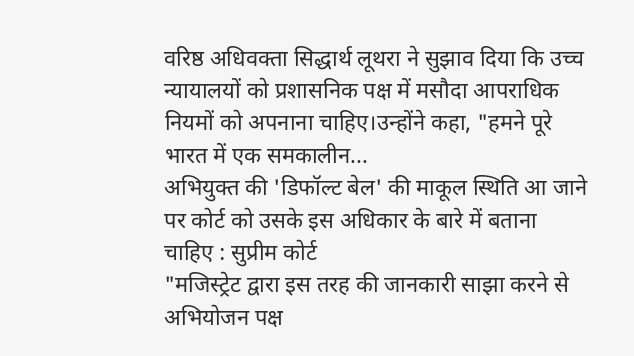वरिष्ठ अधिवक्ता सिद्धार्थ लूथरा ने सुझाव दिया कि उच्च न्यायालयों को प्रशासनिक पक्ष में मसौदा आपराधिक नियमों को अपनाना चाहिए।उन्होंने कहा, "हमने पूरे भारत में एक समकालीन...
अभियुक्त की 'डिफॉल्ट बेल' की माकूल स्थिति आ जाने पर कोर्ट को उसके इस अधिकार के बारे में बताना चाहिए : सुप्रीम कोर्ट
"मजिस्ट्रेट द्वारा इस तरह की जानकारी साझा करने से अभियोजन पक्ष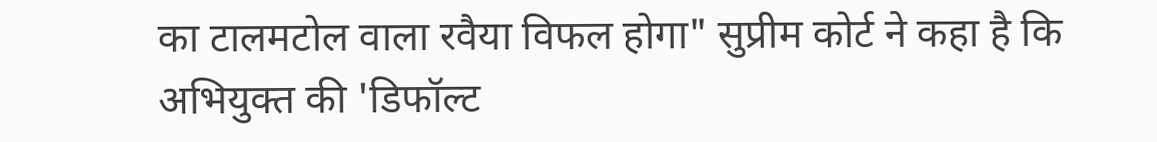का टालमटोल वाला रवैया विफल होगा" सुप्रीम कोर्ट ने कहा है कि अभियुक्त की 'डिफॉल्ट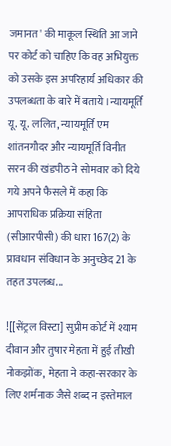जमानत' की माकूल स्थिति आ जाने पर कोर्ट को चाहिए कि वह अभियुक्त को उसके इस अपरिहार्य अधिकार की उपलब्धता के बारे में बताये।न्यायमूर्ति यू. यू. ललित, न्यायमूर्ति एम शांतनगौदर और न्यायमूर्ति विनीत सरन की खंडपीठ ने सोमवार को दिये गये अपने फैसले में कहा कि आपराधिक प्रक्रिया संहिता (सीआरपीसी) की धारा 167(2) के प्रावधान संविधान के अनुच्छेद 21 के तहत उपलब्ध...

![[सेंट्रल विस्टा] सुप्रीम कोर्ट में श्याम दीवान और तुषार मेहता में हुई तीखी नोकझोंक, मेहता ने कहा-सरकार के लिए शर्मनाक जैसे शब्द न इस्तेमाल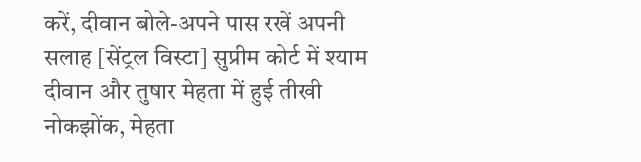करें, दीवान बोले-अपने पास रखें अपनी सलाह [सेंट्रल विस्टा] सुप्रीम कोर्ट में श्याम दीवान और तुषार मेहता में हुई तीखी नोकझोंक, मेहता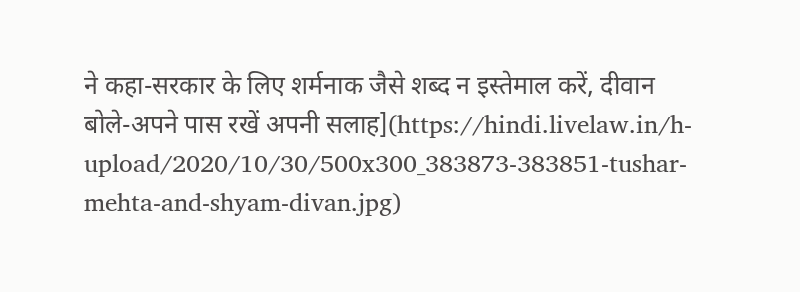ने कहा-सरकार के लिए शर्मनाक जैसे शब्द न इस्तेमाल करें, दीवान बोले-अपने पास रखें अपनी सलाह](https://hindi.livelaw.in/h-upload/2020/10/30/500x300_383873-383851-tushar-mehta-and-shyam-divan.jpg)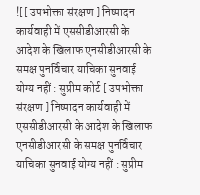![[ उपभोक्ता संरक्षण ] निष्पादन कार्यवाही में एससीडीआरसी के आदेश के खिलाफ एनसीडीआरसी के समक्ष पुनर्विचार याचिका सुनवाई योग्य नहीं : सुप्रीम कोर्ट [ उपभोक्ता संरक्षण ] निष्पादन कार्यवाही में एससीडीआरसी के आदेश के खिलाफ एनसीडीआरसी के समक्ष पुनर्विचार याचिका सुनवाई योग्य नहीं : सुप्रीम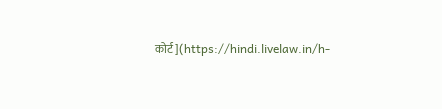कोर्ट](https://hindi.livelaw.in/h-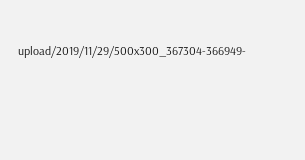upload/2019/11/29/500x300_367304-366949-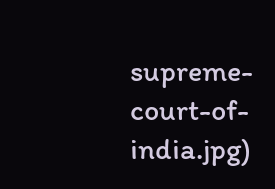supreme-court-of-india.jpg)